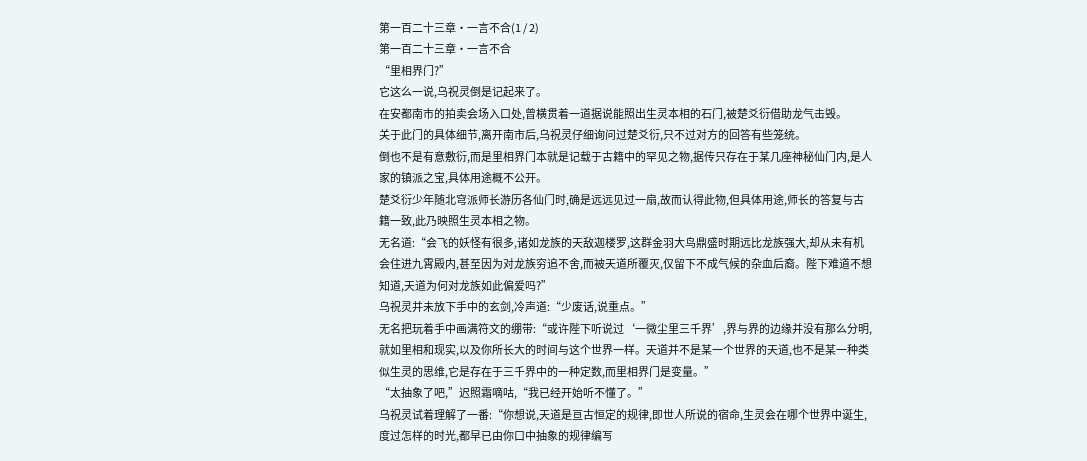第一百二十三章·一言不合(1 / 2)
第一百二十三章·一言不合
“里相界门?”
它这么一说,乌祝灵倒是记起来了。
在安都南市的拍卖会场入口处,曾横贯着一道据说能照出生灵本相的石门,被楚爻衍借助龙气击毁。
关于此门的具体细节,离开南市后,乌祝灵仔细询问过楚爻衍,只不过对方的回答有些笼统。
倒也不是有意敷衍,而是里相界门本就是记载于古籍中的罕见之物,据传只存在于某几座神秘仙门内,是人家的镇派之宝,具体用途概不公开。
楚爻衍少年随北穹派师长游历各仙门时,确是远远见过一扇,故而认得此物,但具体用途,师长的答复与古籍一致,此乃映照生灵本相之物。
无名道:“会飞的妖怪有很多,诸如龙族的天敌迦楼罗,这群金羽大鸟鼎盛时期远比龙族强大,却从未有机会住进九霄殿内,甚至因为对龙族穷追不舍,而被天道所覆灭,仅留下不成气候的杂血后裔。陛下难道不想知道,天道为何对龙族如此偏爱吗?”
乌祝灵并未放下手中的玄剑,冷声道:“少废话,说重点。”
无名把玩着手中画满符文的绷带:“或许陛下听说过‘一微尘里三千界’,界与界的边缘并没有那么分明,就如里相和现实,以及你所长大的时间与这个世界一样。天道并不是某一个世界的天道,也不是某一种类似生灵的思维,它是存在于三千界中的一种定数,而里相界门是变量。”
“太抽象了吧,”迟照霜嘀咕,“我已经开始听不懂了。”
乌祝灵试着理解了一番:“你想说,天道是亘古恒定的规律,即世人所说的宿命,生灵会在哪个世界中诞生,度过怎样的时光,都早已由你口中抽象的规律编写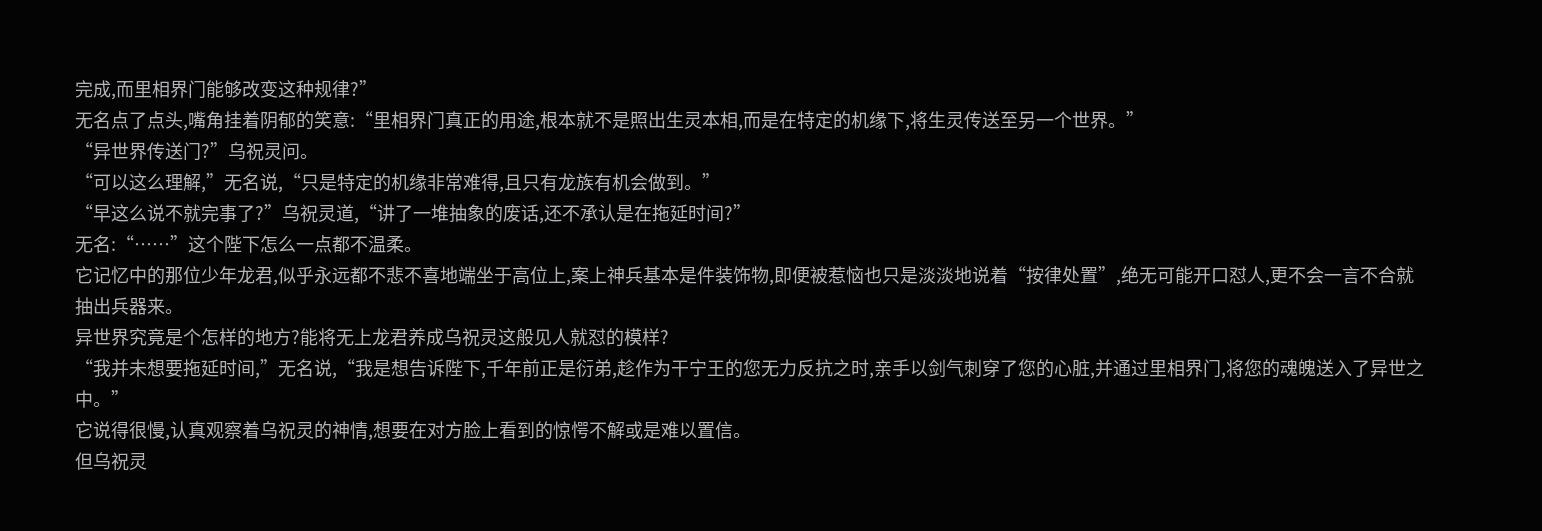完成,而里相界门能够改变这种规律?”
无名点了点头,嘴角挂着阴郁的笑意:“里相界门真正的用途,根本就不是照出生灵本相,而是在特定的机缘下,将生灵传送至另一个世界。”
“异世界传送门?”乌祝灵问。
“可以这么理解,”无名说,“只是特定的机缘非常难得,且只有龙族有机会做到。”
“早这么说不就完事了?”乌祝灵道,“讲了一堆抽象的废话,还不承认是在拖延时间?”
无名:“……”这个陛下怎么一点都不温柔。
它记忆中的那位少年龙君,似乎永远都不悲不喜地端坐于高位上,案上神兵基本是件装饰物,即便被惹恼也只是淡淡地说着“按律处置”,绝无可能开口怼人,更不会一言不合就抽出兵器来。
异世界究竟是个怎样的地方?能将无上龙君养成乌祝灵这般见人就怼的模样?
“我并未想要拖延时间,”无名说,“我是想告诉陛下,千年前正是衍弟,趁作为干宁王的您无力反抗之时,亲手以剑气刺穿了您的心脏,并通过里相界门,将您的魂魄送入了异世之中。”
它说得很慢,认真观察着乌祝灵的神情,想要在对方脸上看到的惊愕不解或是难以置信。
但乌祝灵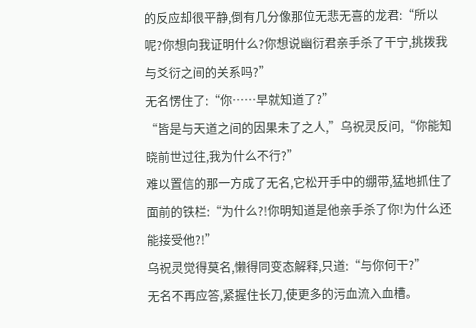的反应却很平静,倒有几分像那位无悲无喜的龙君:“所以呢?你想向我证明什么?你想说幽衍君亲手杀了干宁,挑拨我与爻衍之间的关系吗?”
无名愣住了:“你……早就知道了?”
“皆是与天道之间的因果未了之人,”乌祝灵反问,“你能知晓前世过往,我为什么不行?”
难以置信的那一方成了无名,它松开手中的绷带,猛地抓住了面前的铁栏:“为什么?!你明知道是他亲手杀了你!为什么还能接受他?!”
乌祝灵觉得莫名,懒得同变态解释,只道:“与你何干?”
无名不再应答,紧握住长刀,使更多的污血流入血槽。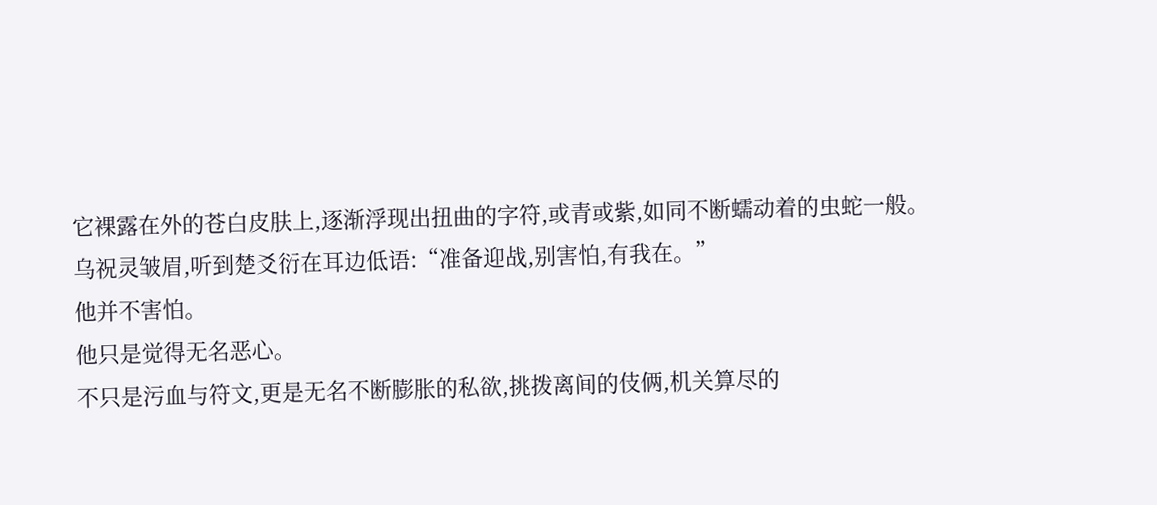它裸露在外的苍白皮肤上,逐渐浮现出扭曲的字符,或青或紫,如同不断蠕动着的虫蛇一般。
乌祝灵皱眉,听到楚爻衍在耳边低语:“准备迎战,别害怕,有我在。”
他并不害怕。
他只是觉得无名恶心。
不只是污血与符文,更是无名不断膨胀的私欲,挑拨离间的伎俩,机关算尽的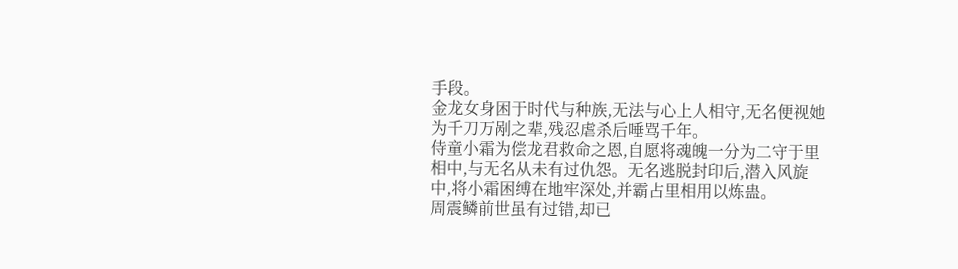手段。
金龙女身困于时代与种族,无法与心上人相守,无名便视她为千刀万剐之辈,残忍虐杀后唾骂千年。
侍童小霜为偿龙君救命之恩,自愿将魂魄一分为二守于里相中,与无名从未有过仇怨。无名逃脱封印后,潜入风旋中,将小霜困缚在地牢深处,并霸占里相用以炼蛊。
周震鳞前世虽有过错,却已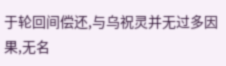于轮回间偿还,与乌祝灵并无过多因果,无名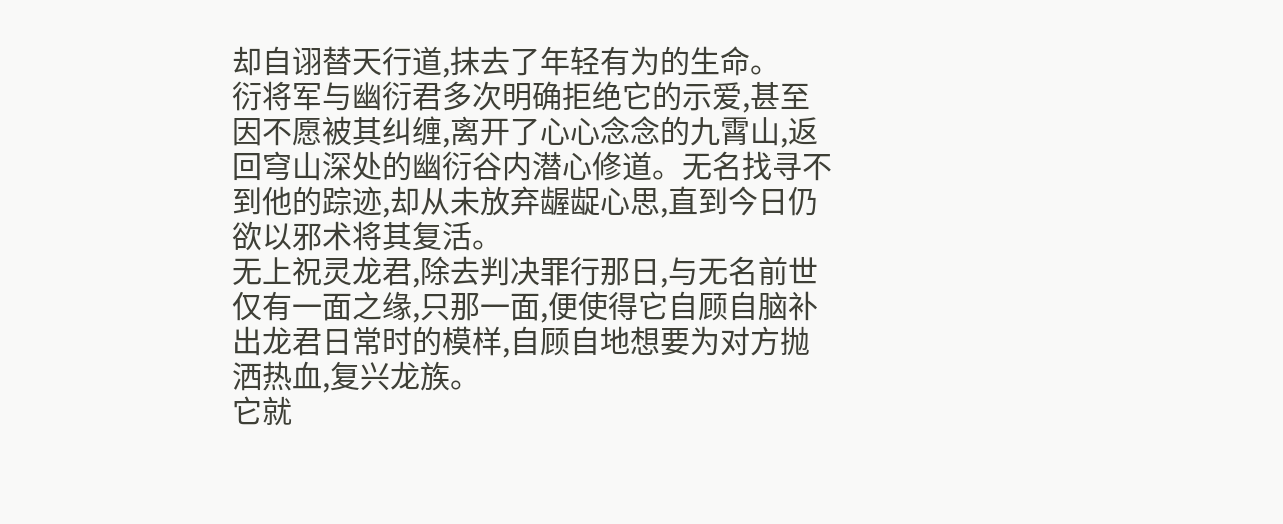却自诩替天行道,抹去了年轻有为的生命。
衍将军与幽衍君多次明确拒绝它的示爱,甚至因不愿被其纠缠,离开了心心念念的九霄山,返回穹山深处的幽衍谷内潜心修道。无名找寻不到他的踪迹,却从未放弃龌龊心思,直到今日仍欲以邪术将其复活。
无上祝灵龙君,除去判决罪行那日,与无名前世仅有一面之缘,只那一面,便使得它自顾自脑补出龙君日常时的模样,自顾自地想要为对方抛洒热血,复兴龙族。
它就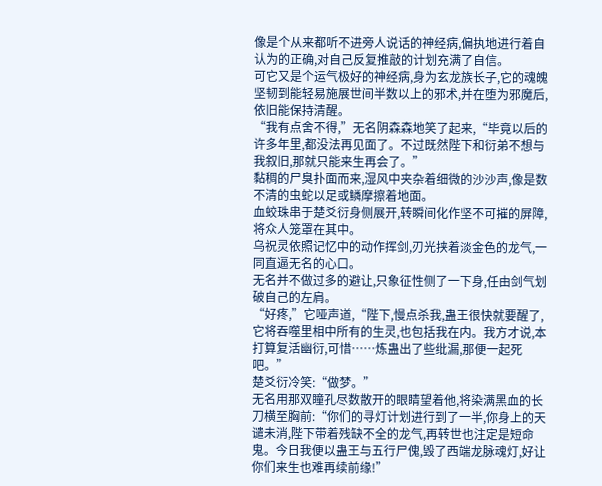像是个从来都听不进旁人说话的神经病,偏执地进行着自认为的正确,对自己反复推敲的计划充满了自信。
可它又是个运气极好的神经病,身为玄龙族长子,它的魂魄坚韧到能轻易施展世间半数以上的邪术,并在堕为邪魔后,依旧能保持清醒。
“我有点舍不得,”无名阴森森地笑了起来,“毕竟以后的许多年里,都没法再见面了。不过既然陛下和衍弟不想与我叙旧,那就只能来生再会了。”
黏稠的尸臭扑面而来,湿风中夹杂着细微的沙沙声,像是数不清的虫蛇以足或鳞摩擦着地面。
血蛟珠串于楚爻衍身侧展开,转瞬间化作坚不可摧的屏障,将众人笼罩在其中。
乌祝灵依照记忆中的动作挥剑,刃光挟着淡金色的龙气,一同直逼无名的心口。
无名并不做过多的避让,只象征性侧了一下身,任由剑气划破自己的左肩。
“好疼,”它哑声道,“陛下,慢点杀我,蛊王很快就要醒了,它将吞噬里相中所有的生灵,也包括我在内。我方才说,本打算复活幽衍,可惜……炼蛊出了些纰漏,那便一起死吧。”
楚爻衍冷笑:“做梦。”
无名用那双瞳孔尽数散开的眼睛望着他,将染满黑血的长刀横至胸前:“你们的寻灯计划进行到了一半,你身上的天谴未消,陛下带着残缺不全的龙气,再转世也注定是短命鬼。今日我便以蛊王与五行尸傀,毁了西端龙脉魂灯,好让你们来生也难再续前缘!”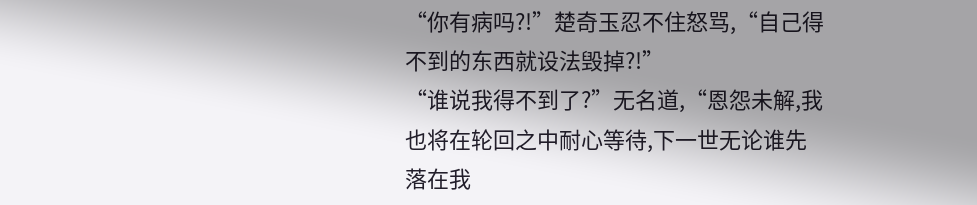“你有病吗?!”楚奇玉忍不住怒骂,“自己得不到的东西就设法毁掉?!”
“谁说我得不到了?”无名道,“恩怨未解,我也将在轮回之中耐心等待,下一世无论谁先落在我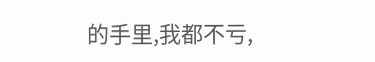的手里,我都不亏,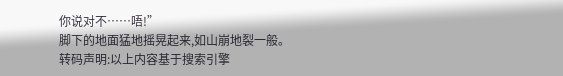你说对不……唔!”
脚下的地面猛地摇晃起来,如山崩地裂一般。
转码声明:以上内容基于搜索引擎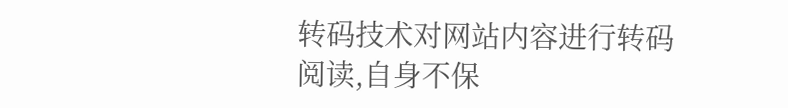转码技术对网站内容进行转码阅读,自身不保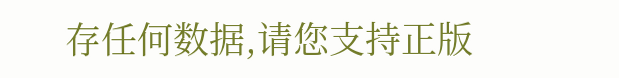存任何数据,请您支持正版